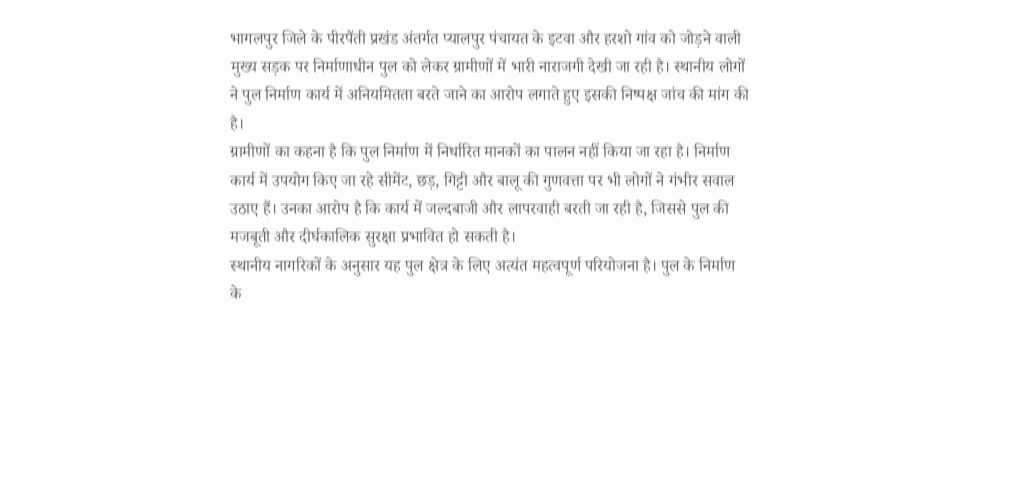भागलपुर जिले के पीरपैंती प्रखंड अंतर्गत प्यालपुर पंचायत के इटवा और हरशो गांव को जोड़ने वाली मुख्य सड़क पर निर्माणाधीन पुल को लेकर ग्रामीणों में भारी नाराजगी देखी जा रही है। स्थानीय लोगों ने पुल निर्माण कार्य में अनियमितता बरते जाने का आरोप लगाते हुए इसकी निष्पक्ष जांच की मांग की है।
ग्रामीणों का कहना है कि पुल निर्माण में निर्धारित मानकों का पालन नहीं किया जा रहा है। निर्माण कार्य में उपयोग किए जा रहे सीमेंट, छड़, गिट्टी और बालू की गुणवत्ता पर भी लोगों ने गंभीर सवाल उठाए हैं। उनका आरोप है कि कार्य में जल्दबाजी और लापरवाही बरती जा रही है, जिससे पुल की मजबूती और दीर्घकालिक सुरक्षा प्रभावित हो सकती है।
स्थानीय नागरिकों के अनुसार यह पुल क्षेत्र के लिए अत्यंत महत्वपूर्ण परियोजना है। पुल के निर्माण के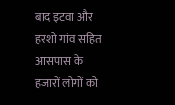बाद इटवा और हरशो गांव सहित आसपास के हजारों लोगों को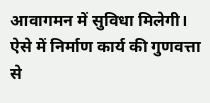आवागमन में सुविधा मिलेगी। ऐसे में निर्माण कार्य की गुणवत्ता से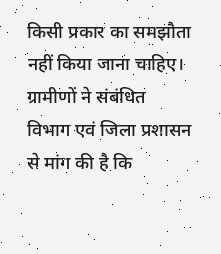किसी प्रकार का समझौता नहीं किया जाना चाहिए।
ग्रामीणों ने संबंधित विभाग एवं जिला प्रशासन से मांग की है कि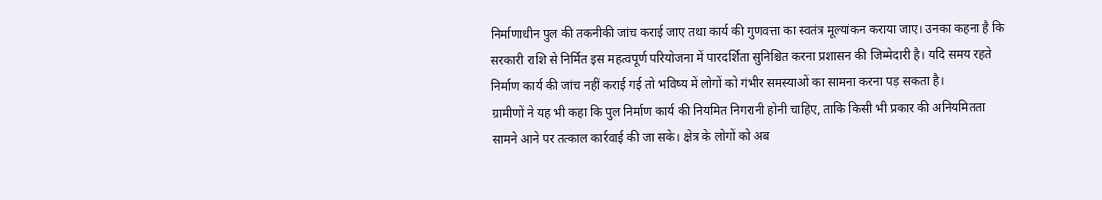निर्माणाधीन पुल की तकनीकी जांच कराई जाए तथा कार्य की गुणवत्ता का स्वतंत्र मूल्यांकन कराया जाए। उनका कहना है कि सरकारी राशि से निर्मित इस महत्वपूर्ण परियोजना में पारदर्शिता सुनिश्चित करना प्रशासन की जिम्मेदारी है। यदि समय रहते निर्माण कार्य की जांच नहीं कराई गई तो भविष्य में लोगों को गंभीर समस्याओं का सामना करना पड़ सकता है।
ग्रामीणों ने यह भी कहा कि पुल निर्माण कार्य की नियमित निगरानी होनी चाहिए, ताकि किसी भी प्रकार की अनियमितता सामने आने पर तत्काल कार्रवाई की जा सके। क्षेत्र के लोगों को अब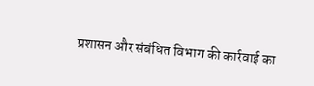प्रशासन और संबंधित विभाग की कार्रवाई का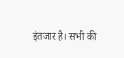इंतजार है। सभी की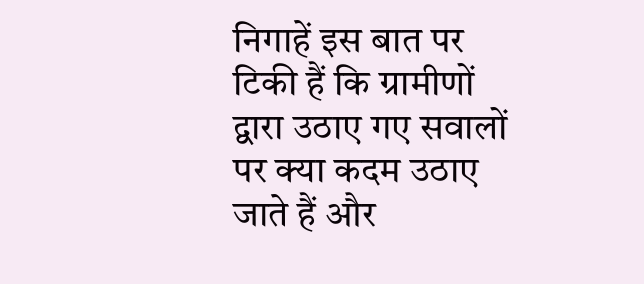निगाहें इस बात पर टिकी हैं कि ग्रामीणों द्वारा उठाए गए सवालों पर क्या कदम उठाए जाते हैं और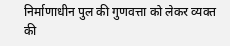निर्माणाधीन पुल की गुणवत्ता को लेकर व्यक्त की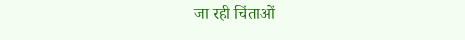जा रही चिंताओं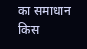का समाधान किस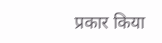प्रकार किया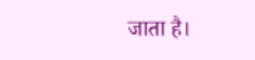जाता है।